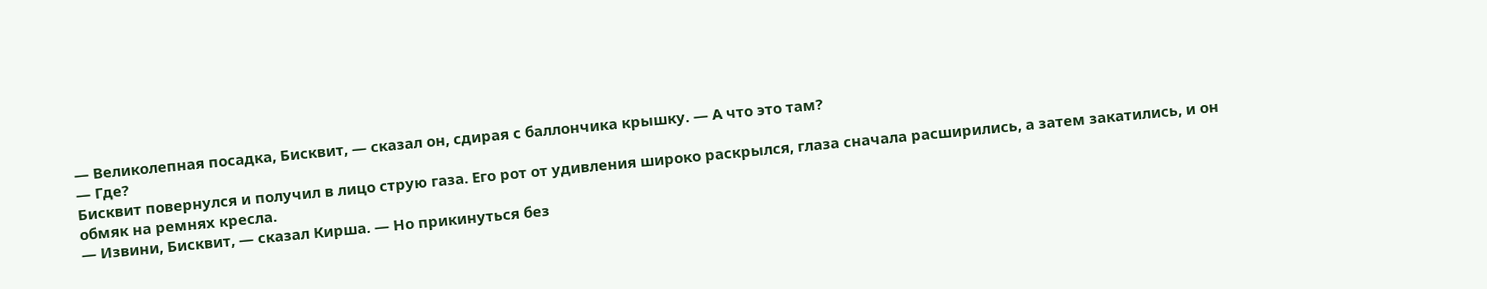— Великолепная посадка, Бисквит, — сказал он, сдирая с баллончика крышку. — А что это там?
— Где?
Бисквит повернулся и получил в лицо струю газа. Его рот от удивления широко раскрылся, глаза сначала расширились, а затем закатились, и он обмяк на ремнях кресла.
— Извини, Бисквит, — сказал Кирша. — Но прикинуться без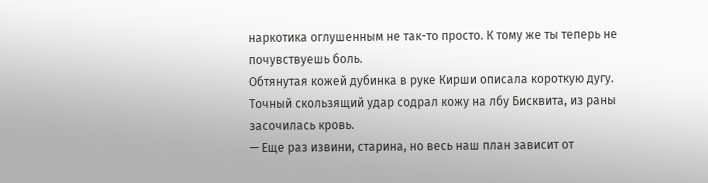наркотика оглушенным не так-то просто. К тому же ты теперь не почувствуешь боль.
Обтянутая кожей дубинка в руке Кирши описала короткую дугу. Точный скользящий удар содрал кожу на лбу Бисквита, из раны засочилась кровь.
— Еще раз извини, старина, но весь наш план зависит от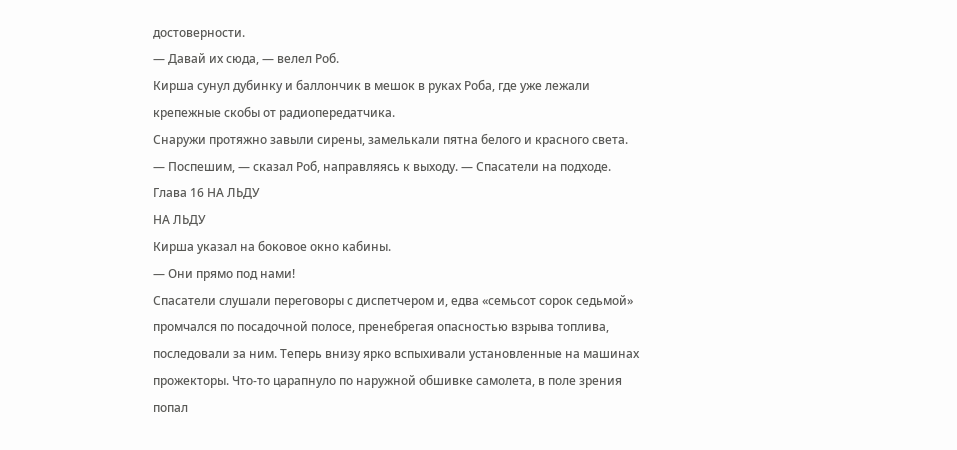достоверности.
— Давай их сюда, — велел Роб.
Кирша сунул дубинку и баллончик в мешок в руках Роба, где уже лежали крепежные скобы от радиопередатчика.
Снаружи протяжно завыли сирены, замелькали пятна белого и красного света.
— Поспешим, — сказал Роб, направляясь к выходу. — Спасатели на подходе.
Глава 16 НА ЛЬДУ
НА ЛЬДУ
Кирша указал на боковое окно кабины.
— Они прямо под нами!
Спасатели слушали переговоры с диспетчером и, едва «семьсот сорок седьмой» промчался по посадочной полосе, пренебрегая опасностью взрыва топлива, последовали за ним. Теперь внизу ярко вспыхивали установленные на машинах прожекторы. Что-то царапнуло по наружной обшивке самолета, в поле зрения попал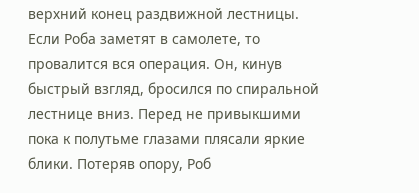верхний конец раздвижной лестницы.
Если Роба заметят в самолете, то провалится вся операция. Он, кинув быстрый взгляд, бросился по спиральной лестнице вниз. Перед не привыкшими пока к полутьме глазами плясали яркие блики. Потеряв опору, Роб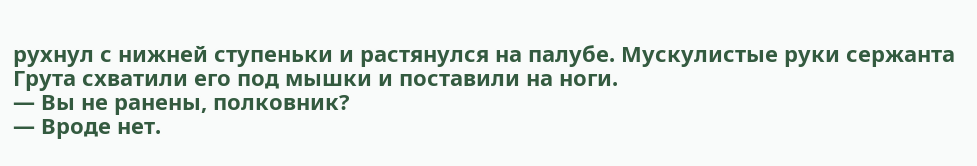рухнул с нижней ступеньки и растянулся на палубе. Мускулистые руки сержанта Грута схватили его под мышки и поставили на ноги.
— Вы не ранены, полковник?
— Вроде нет.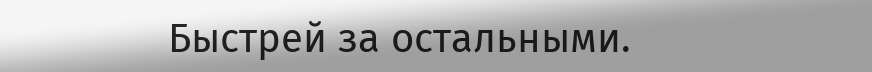Быстрей за остальными.